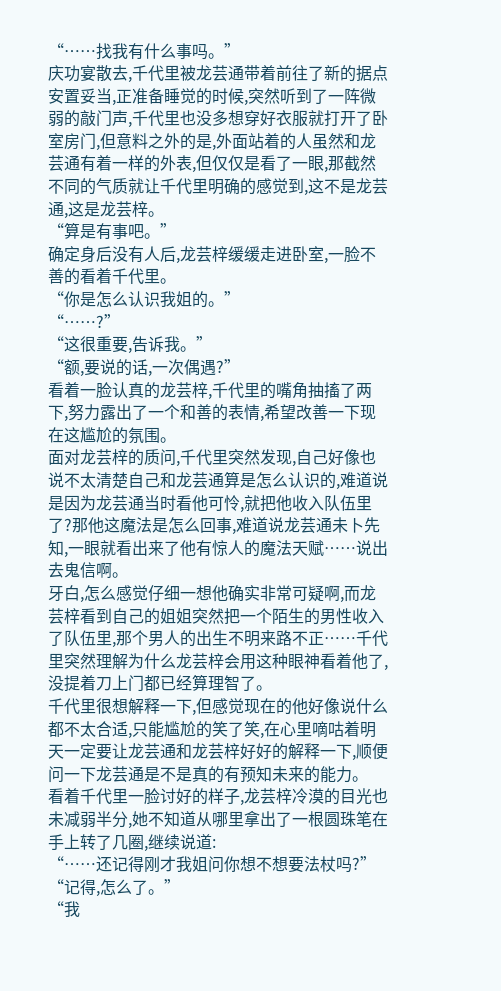“……找我有什么事吗。”
庆功宴散去,千代里被龙芸通带着前往了新的据点安置妥当,正准备睡觉的时候,突然听到了一阵微弱的敲门声,千代里也没多想穿好衣服就打开了卧室房门,但意料之外的是,外面站着的人虽然和龙芸通有着一样的外表,但仅仅是看了一眼,那截然不同的气质就让千代里明确的感觉到,这不是龙芸通,这是龙芸梓。
“算是有事吧。”
确定身后没有人后,龙芸梓缓缓走进卧室,一脸不善的看着千代里。
“你是怎么认识我姐的。”
“……?”
“这很重要,告诉我。”
“额,要说的话,一次偶遇?”
看着一脸认真的龙芸梓,千代里的嘴角抽搐了两下,努力露出了一个和善的表情,希望改善一下现在这尴尬的氛围。
面对龙芸梓的质问,千代里突然发现,自己好像也说不太清楚自己和龙芸通算是怎么认识的,难道说是因为龙芸通当时看他可怜,就把他收入队伍里了?那他这魔法是怎么回事,难道说龙芸通未卜先知,一眼就看出来了他有惊人的魔法天赋……说出去鬼信啊。
牙白,怎么感觉仔细一想他确实非常可疑啊,而龙芸梓看到自己的姐姐突然把一个陌生的男性收入了队伍里,那个男人的出生不明来路不正……千代里突然理解为什么龙芸梓会用这种眼神看着他了,没提着刀上门都已经算理智了。
千代里很想解释一下,但感觉现在的他好像说什么都不太合适,只能尴尬的笑了笑,在心里嘀咕着明天一定要让龙芸通和龙芸梓好好的解释一下,顺便问一下龙芸通是不是真的有预知未来的能力。
看着千代里一脸讨好的样子,龙芸梓冷漠的目光也未减弱半分,她不知道从哪里拿出了一根圆珠笔在手上转了几圈,继续说道:
“……还记得刚才我姐问你想不想要法杖吗?”
“记得,怎么了。”
“我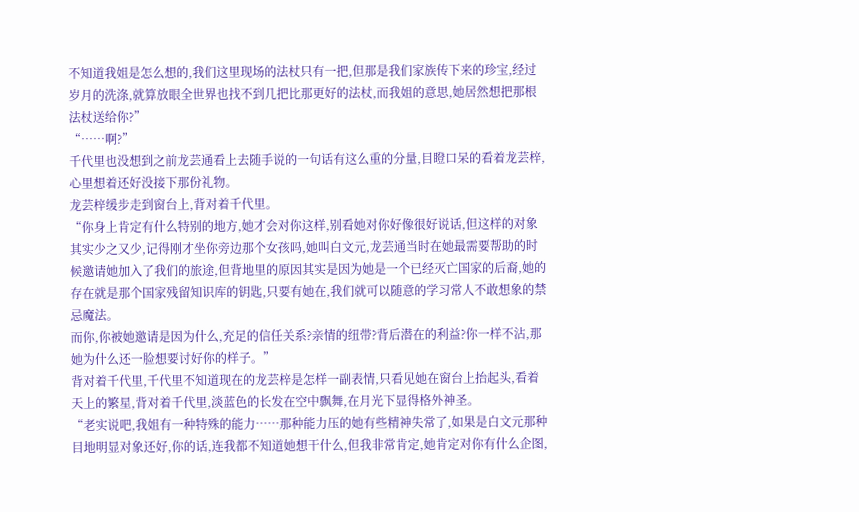不知道我姐是怎么想的,我们这里现场的法杖只有一把,但那是我们家族传下来的珍宝,经过岁月的洗涤,就算放眼全世界也找不到几把比那更好的法杖,而我姐的意思,她居然想把那根法杖送给你?”
“……啊?”
千代里也没想到之前龙芸通看上去随手说的一句话有这么重的分量,目瞪口呆的看着龙芸梓,心里想着还好没接下那份礼物。
龙芸梓缓步走到窗台上,背对着千代里。
“你身上肯定有什么特别的地方,她才会对你这样,别看她对你好像很好说话,但这样的对象其实少之又少,记得刚才坐你旁边那个女孩吗,她叫白文元,龙芸通当时在她最需要帮助的时候邀请她加入了我们的旅途,但背地里的原因其实是因为她是一个已经灭亡国家的后裔,她的存在就是那个国家残留知识库的钥匙,只要有她在,我们就可以随意的学习常人不敢想象的禁忌魔法。
而你,你被她邀请是因为什么,充足的信任关系?亲情的纽带?背后潜在的利益?你一样不沾,那她为什么还一脸想要讨好你的样子。”
背对着千代里,千代里不知道现在的龙芸梓是怎样一副表情,只看见她在窗台上抬起头,看着天上的繁星,背对着千代里,淡蓝色的长发在空中飘舞,在月光下显得格外神圣。
“老实说吧,我姐有一种特殊的能力……那种能力压的她有些精神失常了,如果是白文元那种目地明显对象还好,你的话,连我都不知道她想干什么,但我非常肯定,她肯定对你有什么企图,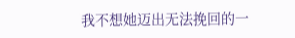我不想她迈出无法挽回的一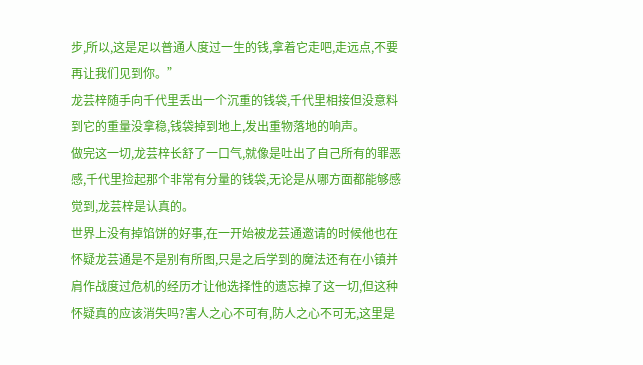步,所以,这是足以普通人度过一生的钱,拿着它走吧,走远点,不要再让我们见到你。”
龙芸梓随手向千代里丢出一个沉重的钱袋,千代里相接但没意料到它的重量没拿稳,钱袋掉到地上,发出重物落地的响声。
做完这一切,龙芸梓长舒了一口气,就像是吐出了自己所有的罪恶感,千代里捡起那个非常有分量的钱袋,无论是从哪方面都能够感觉到,龙芸梓是认真的。
世界上没有掉馅饼的好事,在一开始被龙芸通邀请的时候他也在怀疑龙芸通是不是别有所图,只是之后学到的魔法还有在小镇并肩作战度过危机的经历才让他选择性的遗忘掉了这一切,但这种怀疑真的应该消失吗?害人之心不可有,防人之心不可无,这里是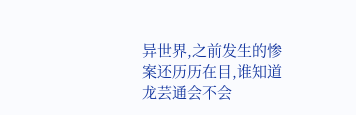异世界,之前发生的惨案还历历在目,谁知道龙芸通会不会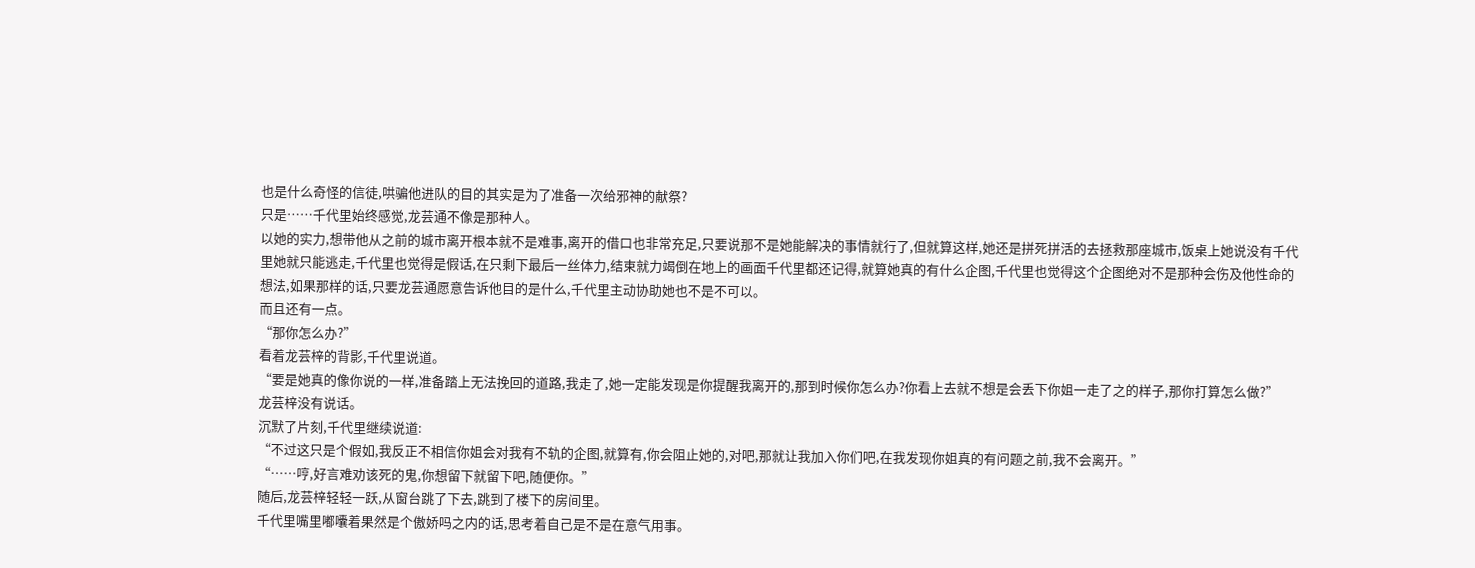也是什么奇怪的信徒,哄骗他进队的目的其实是为了准备一次给邪神的献祭?
只是……千代里始终感觉,龙芸通不像是那种人。
以她的实力,想带他从之前的城市离开根本就不是难事,离开的借口也非常充足,只要说那不是她能解决的事情就行了,但就算这样,她还是拼死拼活的去拯救那座城市,饭桌上她说没有千代里她就只能逃走,千代里也觉得是假话,在只剩下最后一丝体力,结束就力竭倒在地上的画面千代里都还记得,就算她真的有什么企图,千代里也觉得这个企图绝对不是那种会伤及他性命的想法,如果那样的话,只要龙芸通愿意告诉他目的是什么,千代里主动协助她也不是不可以。
而且还有一点。
“那你怎么办?”
看着龙芸梓的背影,千代里说道。
“要是她真的像你说的一样,准备踏上无法挽回的道路,我走了,她一定能发现是你提醒我离开的,那到时候你怎么办?你看上去就不想是会丢下你姐一走了之的样子,那你打算怎么做?”
龙芸梓没有说话。
沉默了片刻,千代里继续说道:
“不过这只是个假如,我反正不相信你姐会对我有不轨的企图,就算有,你会阻止她的,对吧,那就让我加入你们吧,在我发现你姐真的有问题之前,我不会离开。”
“……哼,好言难劝该死的鬼,你想留下就留下吧,随便你。”
随后,龙芸梓轻轻一跃,从窗台跳了下去,跳到了楼下的房间里。
千代里嘴里嘟囔着果然是个傲娇吗之内的话,思考着自己是不是在意气用事。